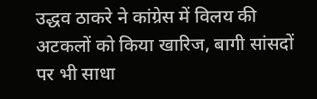उद्धव ठाकरे ने कांग्रेस में विलय की अटकलों को किया खारिज, बागी सांसदों पर भी साधा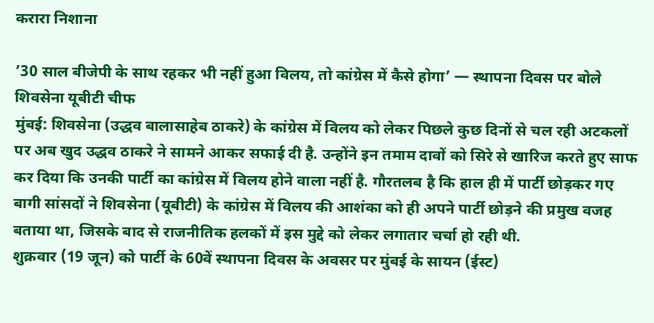करारा निशाना

’30 साल बीजेपी के साथ रहकर भी नहीं हुआ विलय, तो कांग्रेस में कैसे होगा’ — स्थापना दिवस पर बोले शिवसेना यूबीटी चीफ
मुंबई: शिवसेना (उद्धव बालासाहेब ठाकरे) के कांग्रेस में विलय को लेकर पिछले कुछ दिनों से चल रही अटकलों पर अब खुद उद्धव ठाकरे ने सामने आकर सफाई दी है. उन्होंने इन तमाम दावों को सिरे से खारिज करते हुए साफ कर दिया कि उनकी पार्टी का कांग्रेस में विलय होने वाला नहीं है. गौरतलब है कि हाल ही में पार्टी छोड़कर गए बागी सांसदों ने शिवसेना (यूबीटी) के कांग्रेस में विलय की आशंका को ही अपने पार्टी छोड़ने की प्रमुख वजह बताया था, जिसके बाद से राजनीतिक हलकों में इस मुद्दे को लेकर लगातार चर्चा हो रही थी.
शुक्रवार (19 जून) को पार्टी के 60वें स्थापना दिवस के अवसर पर मुंबई के सायन (ईस्ट)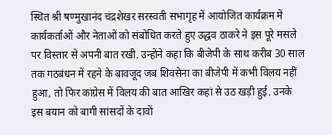स्थित श्री षण्मुखानंद चंद्रशेखर सरस्वती सभागृह में आयोजित कार्यक्रम में कार्यकर्ताओं और नेताओं को संबोधित करते हुए उद्धव ठाकरे ने इस पूरे मसले पर विस्तार से अपनी बात रखी. उन्होंने कहा कि बीजेपी के साथ करीब 30 साल तक गठबंधन में रहने के बावजूद जब शिवसेना का बीजेपी में कभी विलय नहीं हुआ, तो फिर कांग्रेस में विलय की बात आखिर कहां से उठ खड़ी हुई. उनके इस बयान को बागी सांसदों के दावों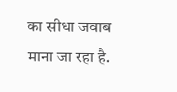का सीधा जवाब माना जा रहा है.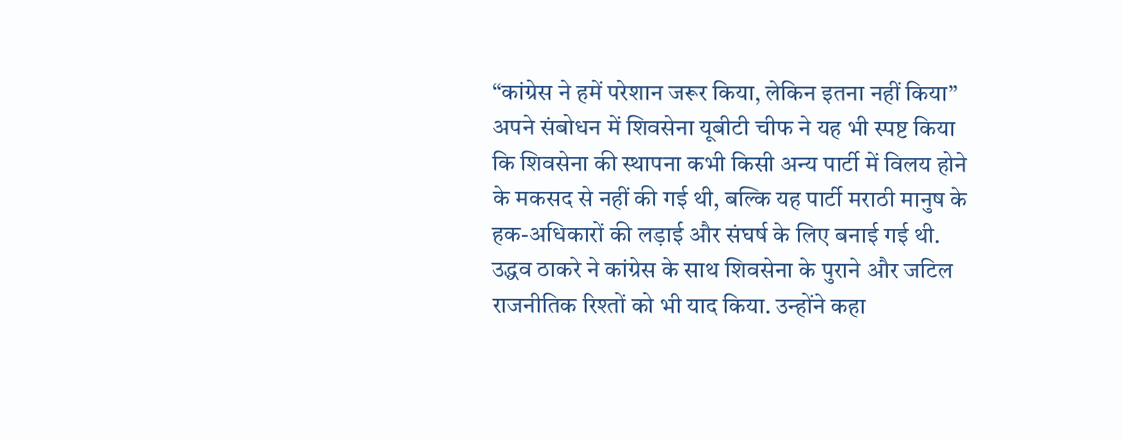“कांग्रेस ने हमें परेशान जरूर किया, लेकिन इतना नहीं किया”
अपने संबोधन में शिवसेना यूबीटी चीफ ने यह भी स्पष्ट किया कि शिवसेना की स्थापना कभी किसी अन्य पार्टी में विलय होने के मकसद से नहीं की गई थी, बल्कि यह पार्टी मराठी मानुष के हक-अधिकारों की लड़ाई और संघर्ष के लिए बनाई गई थी. उद्धव ठाकरे ने कांग्रेस के साथ शिवसेना के पुराने और जटिल राजनीतिक रिश्तों को भी याद किया. उन्होंने कहा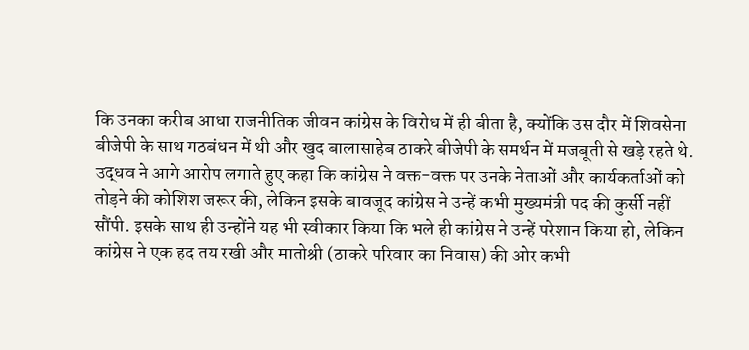कि उनका करीब आधा राजनीतिक जीवन कांग्रेस के विरोध में ही बीता है, क्योंकि उस दौर में शिवसेना बीजेपी के साथ गठबंधन में थी और खुद बालासाहेब ठाकरे बीजेपी के समर्थन में मजबूती से खड़े रहते थे.
उद्धव ने आगे आरोप लगाते हुए कहा कि कांग्रेस ने वक्त-वक्त पर उनके नेताओं और कार्यकर्ताओं को तोड़ने की कोशिश जरूर की, लेकिन इसके बावजूद कांग्रेस ने उन्हें कभी मुख्यमंत्री पद की कुर्सी नहीं सौंपी. इसके साथ ही उन्होंने यह भी स्वीकार किया कि भले ही कांग्रेस ने उन्हें परेशान किया हो, लेकिन कांग्रेस ने एक हद तय रखी और मातोश्री (ठाकरे परिवार का निवास) की ओर कभी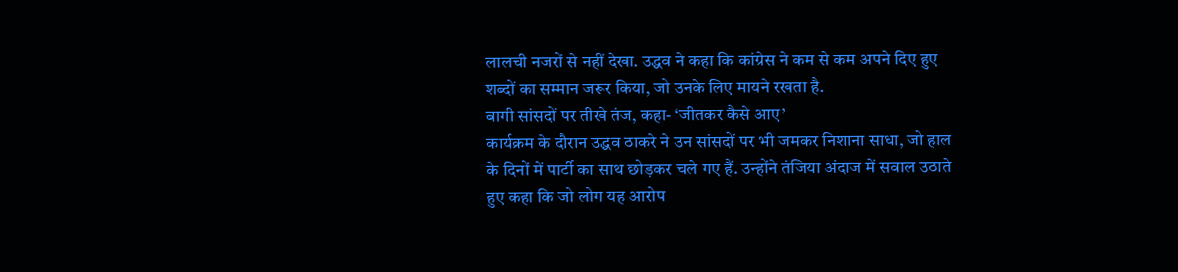लालची नजरों से नहीं देखा. उद्धव ने कहा कि कांग्रेस ने कम से कम अपने दिए हुए शब्दों का सम्मान जरूर किया, जो उनके लिए मायने रखता है.
बागी सांसदों पर तीखे तंज, कहा- ‘जीतकर कैसे आए’
कार्यक्रम के दौरान उद्धव ठाकरे ने उन सांसदों पर भी जमकर निशाना साधा, जो हाल के दिनों में पार्टी का साथ छोड़कर चले गए हैं. उन्होंने तंजिया अंदाज में सवाल उठाते हुए कहा कि जो लोग यह आरोप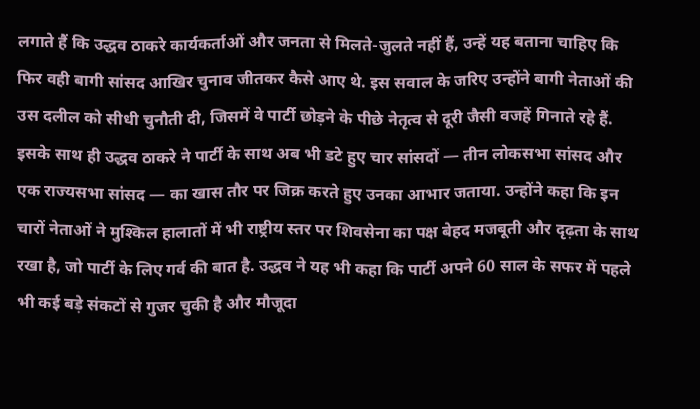लगाते हैं कि उद्धव ठाकरे कार्यकर्ताओं और जनता से मिलते-जुलते नहीं हैं, उन्हें यह बताना चाहिए कि फिर वही बागी सांसद आखिर चुनाव जीतकर कैसे आए थे. इस सवाल के जरिए उन्होंने बागी नेताओं की उस दलील को सीधी चुनौती दी, जिसमें वे पार्टी छोड़ने के पीछे नेतृत्व से दूरी जैसी वजहें गिनाते रहे हैं.
इसके साथ ही उद्धव ठाकरे ने पार्टी के साथ अब भी डटे हुए चार सांसदों — तीन लोकसभा सांसद और एक राज्यसभा सांसद — का खास तौर पर जिक्र करते हुए उनका आभार जताया. उन्होंने कहा कि इन चारों नेताओं ने मुश्किल हालातों में भी राष्ट्रीय स्तर पर शिवसेना का पक्ष बेहद मजबूती और दृढ़ता के साथ रखा है, जो पार्टी के लिए गर्व की बात है. उद्धव ने यह भी कहा कि पार्टी अपने 60 साल के सफर में पहले भी कई बड़े संकटों से गुजर चुकी है और मौजूदा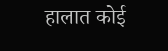हालात कोई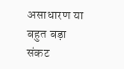असाधारण या बहुत बड़ा संकट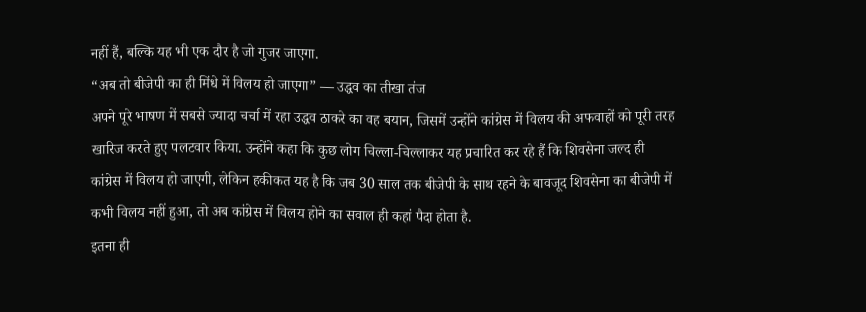नहीं हैं, बल्कि यह भी एक दौर है जो गुजर जाएगा.
“अब तो बीजेपी का ही मिंधे में विलय हो जाएगा” — उद्धव का तीखा तंज
अपने पूरे भाषण में सबसे ज्यादा चर्चा में रहा उद्धव ठाकरे का वह बयान, जिसमें उन्होंने कांग्रेस में विलय की अफवाहों को पूरी तरह खारिज करते हुए पलटवार किया. उन्होंने कहा कि कुछ लोग चिल्ला-चिल्लाकर यह प्रचारित कर रहे हैं कि शिवसेना जल्द ही कांग्रेस में विलय हो जाएगी, लेकिन हकीकत यह है कि जब 30 साल तक बीजेपी के साथ रहने के बावजूद शिवसेना का बीजेपी में कभी विलय नहीं हुआ, तो अब कांग्रेस में विलय होने का सवाल ही कहां पैदा होता है.
इतना ही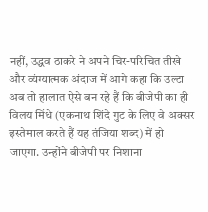नहीं, उद्धव ठाकरे ने अपने चिर-परिचित तीखे और व्यंग्यात्मक अंदाज में आगे कहा कि उल्टा अब तो हालात ऐसे बन रहे हैं कि बीजेपी का ही विलय मिंधे (एकनाथ शिंदे गुट के लिए वे अक्सर इस्तेमाल करते हैं यह तंजिया शब्द) में हो जाएगा. उन्होंने बीजेपी पर निशाना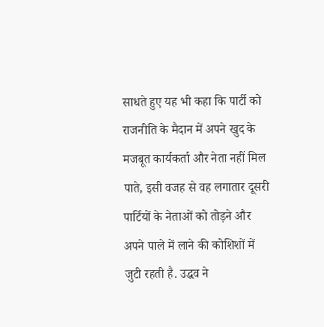साधते हुए यह भी कहा कि पार्टी को राजनीति के मैदान में अपने खुद के मजबूत कार्यकर्ता और नेता नहीं मिल पाते, इसी वजह से वह लगातार दूसरी पार्टियों के नेताओं को तोड़ने और अपने पाले में लाने की कोशिशों में जुटी रहती है. उद्धव ने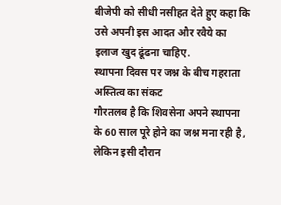बीजेपी को सीधी नसीहत देते हुए कहा कि उसे अपनी इस आदत और रवैये का इलाज खुद ढूंढना चाहिए.
स्थापना दिवस पर जश्न के बीच गहराता अस्तित्व का संकट
गौरतलब है कि शिवसेना अपने स्थापना के 60 साल पूरे होने का जश्न मना रही है, लेकिन इसी दौरान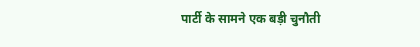पार्टी के सामने एक बड़ी चुनौती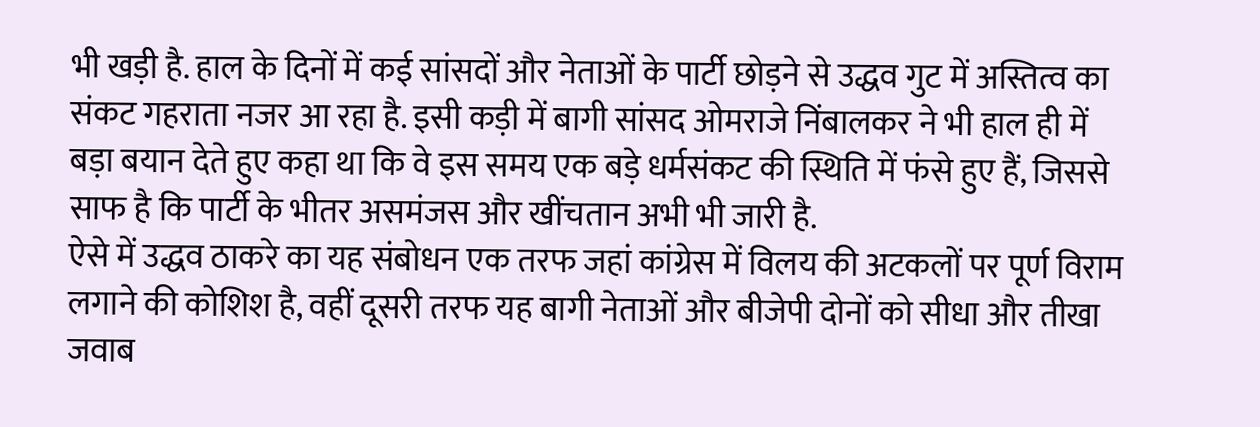भी खड़ी है. हाल के दिनों में कई सांसदों और नेताओं के पार्टी छोड़ने से उद्धव गुट में अस्तित्व का संकट गहराता नजर आ रहा है. इसी कड़ी में बागी सांसद ओमराजे निंबालकर ने भी हाल ही में बड़ा बयान देते हुए कहा था कि वे इस समय एक बड़े धर्मसंकट की स्थिति में फंसे हुए हैं, जिससे साफ है कि पार्टी के भीतर असमंजस और खींचतान अभी भी जारी है.
ऐसे में उद्धव ठाकरे का यह संबोधन एक तरफ जहां कांग्रेस में विलय की अटकलों पर पूर्ण विराम लगाने की कोशिश है, वहीं दूसरी तरफ यह बागी नेताओं और बीजेपी दोनों को सीधा और तीखा जवाब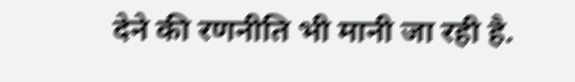देने की रणनीति भी मानी जा रही है.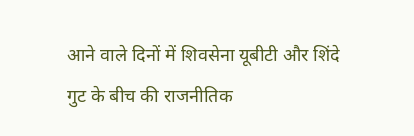आने वाले दिनों में शिवसेना यूबीटी और शिंदे गुट के बीच की राजनीतिक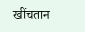खींचतान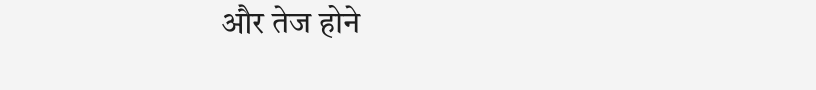और तेज होने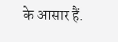के आसार हैं.